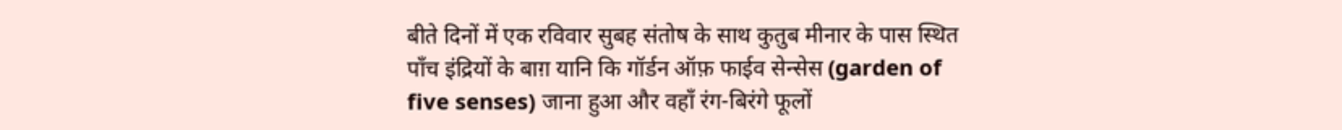बीते दिनों में एक रविवार सुबह संतोष के साथ कुतुब मीनार के पास स्थित पाँच इंद्रियों के बाग़ यानि कि गॉर्डन ऑफ़ फाईव सेन्सेस (garden of five senses) जाना हुआ और वहाँ रंग-बिरंगे फूलों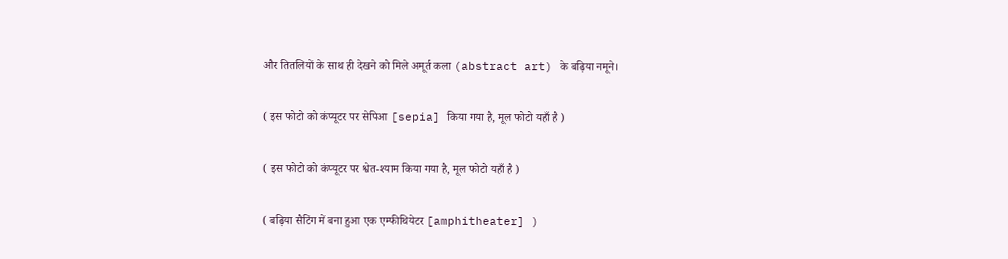और तितलियों के साथ ही देखने को मिले अमूर्त कला (abstract art) के बढ़िया नमूने।

( इस फोटो को कंप्यूटर पर सेपिआ [sepia] किया गया है, मूल फोटो यहाँ है )

( इस फोटो को कंप्यूटर पर श्वेत-श्याम किया गया है, मूल फोटो यहाँ है )

( बढ़िया सैटिंग में बना हुआ एक एम्फीथियेटर [amphitheater] )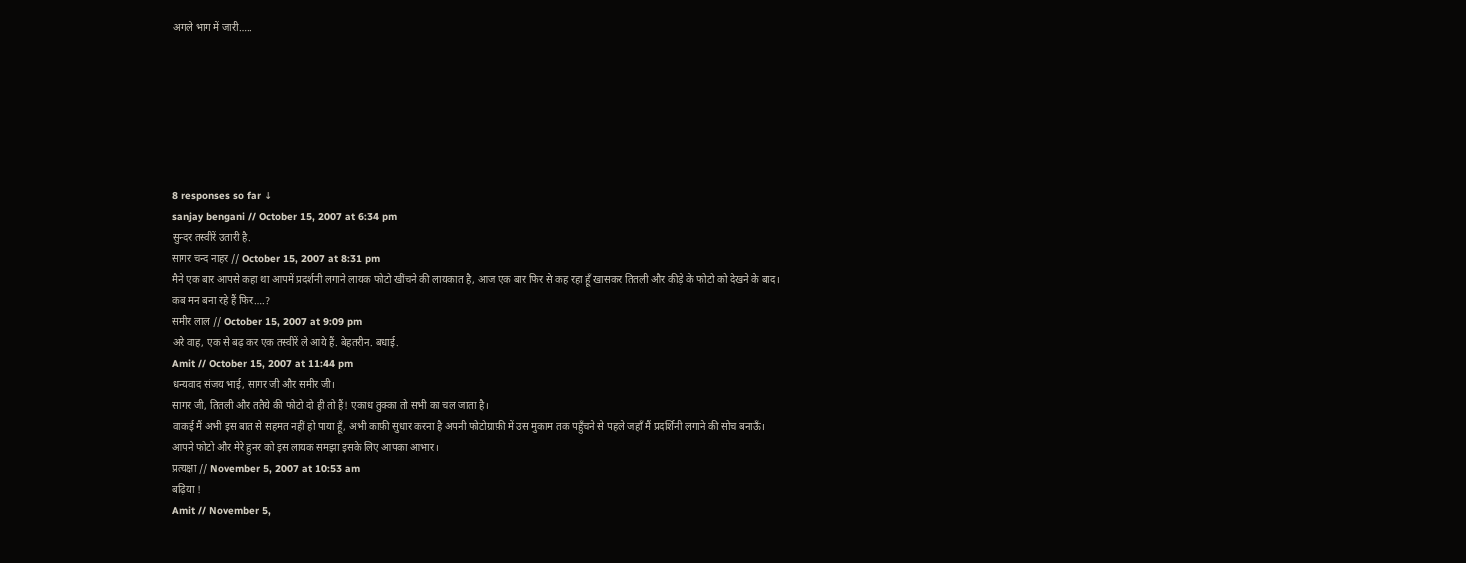अगले भाग में जारी…..







8 responses so far ↓
sanjay bengani // October 15, 2007 at 6:34 pm
सुन्दर तस्वीरें उतारी है.
सागर चन्द नाहर // October 15, 2007 at 8:31 pm
मैने एक बार आपसे कहा था आपमें प्रदर्शनी लगाने लायक फोटो खींचने की लायकात है, आज एक बार फिर से कह रहा हूँ खासकर तितली और कीड़े के फोटो को देखने के बाद।
कब मन बना रहे हैं फिर….?
समीर लाल // October 15, 2007 at 9:09 pm
अरे वाह, एक से बढ़ कर एक तस्वीरें ले आये हैं. बेहतरीन. बधाई.
Amit // October 15, 2007 at 11:44 pm
धन्यवाद संजय भाई, सागर जी और समीर जी।
सागर जी, तितली और ततैये की फोटो दो ही तो हैं! एकाध तुक्का तो सभी का चल जाता है।
वाकई मैं अभी इस बात से सहमत नहीं हो पाया हूँ, अभी काफ़ी सुधार करना है अपनी फोटोग्राफ़ी में उस मुकाम तक पहुँचने से पहले जहाँ मैं प्रदर्शिनी लगाने की सोच बनाऊँ।
आपने फोटो और मेरे हुनर को इस लायक समझा इसके लिए आपका आभार।
प्रत्यक्षा // November 5, 2007 at 10:53 am
बढ़िया !
Amit // November 5,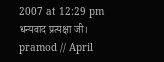2007 at 12:29 pm
धन्यवाद प्रत्यक्षा जी।
pramod // April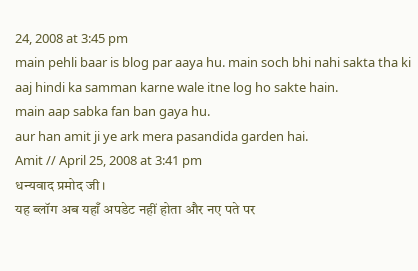24, 2008 at 3:45 pm
main pehli baar is blog par aaya hu. main soch bhi nahi sakta tha ki aaj hindi ka samman karne wale itne log ho sakte hain.
main aap sabka fan ban gaya hu.
aur han amit ji ye ark mera pasandida garden hai.
Amit // April 25, 2008 at 3:41 pm
धन्यवाद प्रमोद जी।
यह ब्लॉग अब यहाँ अपडेट नहीं होता और नए पते पर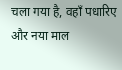चला गया है, वहाँ पधारिए और नया माल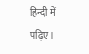हिन्दी में पढ़िए।